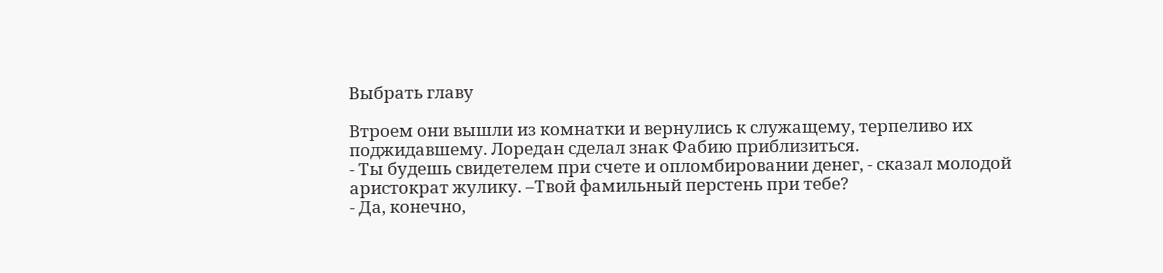Выбрать главу

Втроем они вышли из комнатки и вернулись к служащему, терпеливо их поджидавшему. Лоредан сделал знак Фабию приблизиться.
- Ты будешь свидетелем при счете и опломбировании денег, - сказал молодой аристократ жулику. –Твой фамильный перстень при тебе?
- Да, конечно,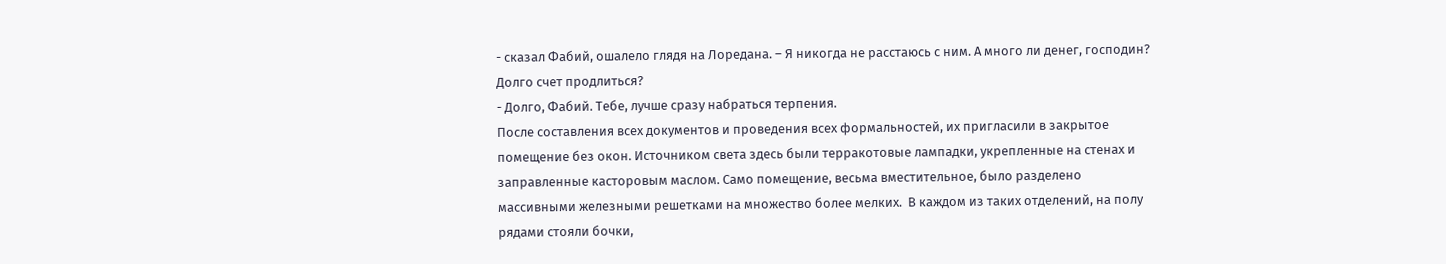- сказал Фабий, ошалело глядя на Лоредана. – Я никогда не расстаюсь с ним. А много ли денег, господин? Долго счет продлиться?
- Долго, Фабий. Тебе, лучше сразу набраться терпения.
После составления всех документов и проведения всех формальностей, их пригласили в закрытое помещение без окон. Источником света здесь были терракотовые лампадки, укрепленные на стенах и заправленные касторовым маслом. Само помещение, весьма вместительное, было разделено массивными железными решетками на множество более мелких.  В каждом из таких отделений, на полу рядами стояли бочки,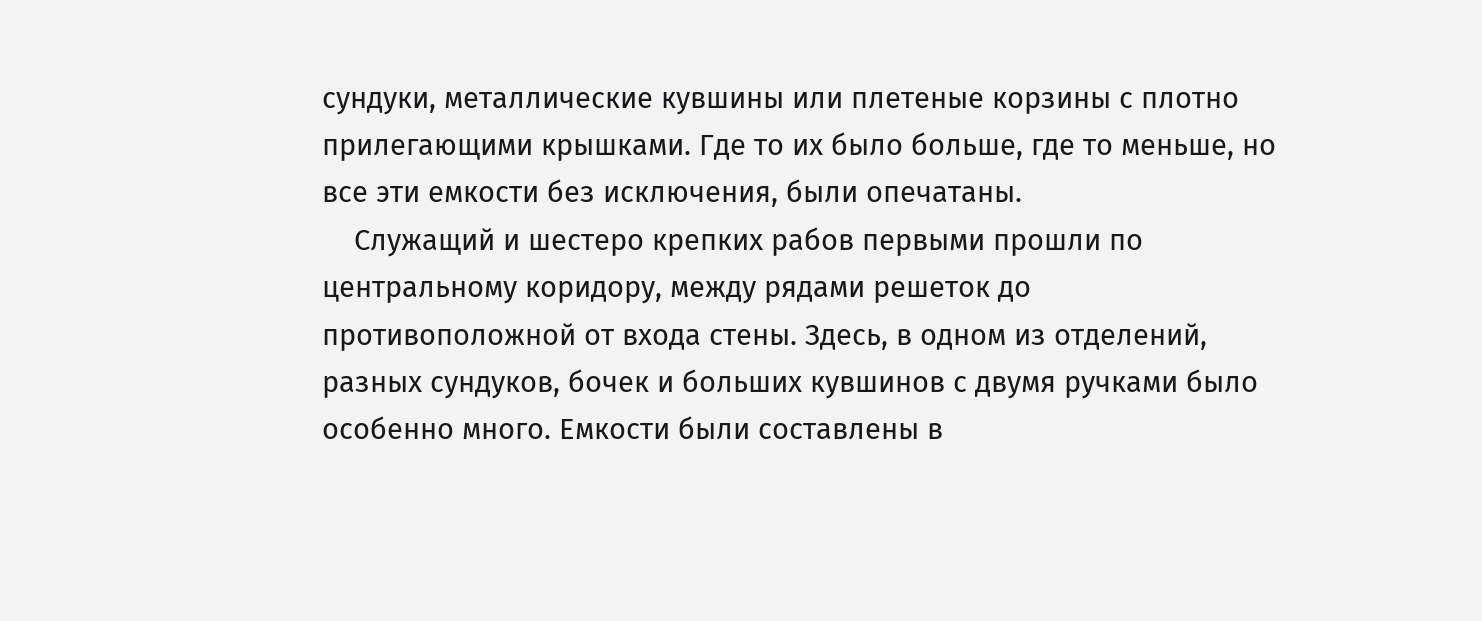сундуки, металлические кувшины или плетеные корзины с плотно прилегающими крышками. Где то их было больше, где то меньше, но все эти емкости без исключения, были опечатаны.
    Служащий и шестеро крепких рабов первыми прошли по центральному коридору, между рядами решеток до противоположной от входа стены. Здесь, в одном из отделений, разных сундуков, бочек и больших кувшинов с двумя ручками было особенно много. Емкости были составлены в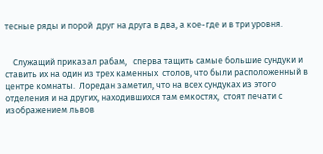тесные ряды и порой  друг на друга в два, а кое-где и в три уровня.


    Служащий приказал рабам,   сперва тащить самые большие сундуки и ставить их на один из трех каменных  столов, что были расположенный в центре комнаты.  Лоредан заметил, что на всех сундуках из этого отделения и на других, находившихся там емкостях,  стоят печати с изображением львов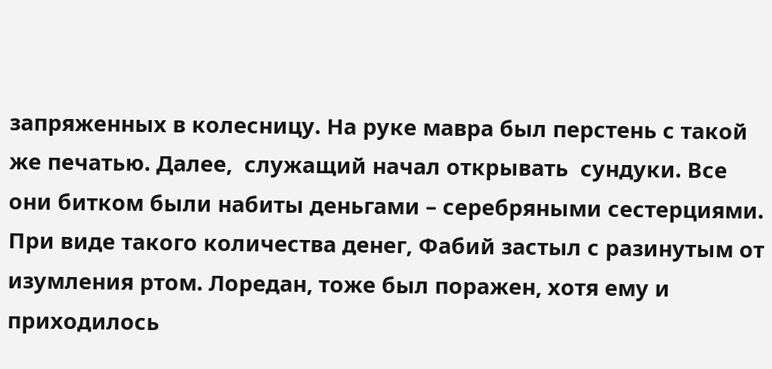запряженных в колесницу. На руке мавра был перстень с такой же печатью. Далее,  служащий начал открывать  сундуки. Все они битком были набиты деньгами – серебряными сестерциями. При виде такого количества денег, Фабий застыл с разинутым от изумления ртом. Лоредан, тоже был поражен, хотя ему и приходилось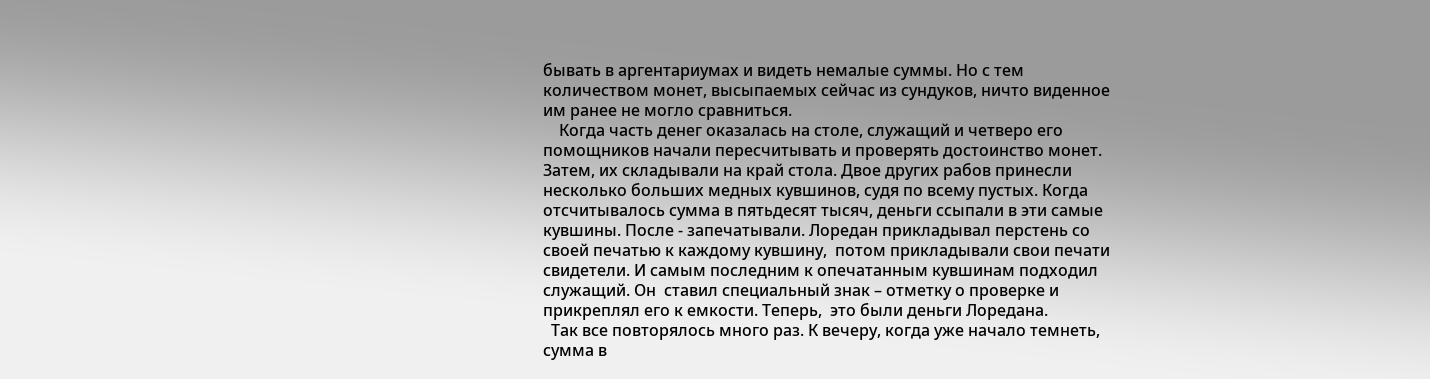бывать в аргентариумах и видеть немалые суммы. Но с тем количеством монет, высыпаемых сейчас из сундуков, ничто виденное им ранее не могло сравниться.
    Когда часть денег оказалась на столе, служащий и четверо его помощников начали пересчитывать и проверять достоинство монет. Затем, их складывали на край стола. Двое других рабов принесли несколько больших медных кувшинов, судя по всему пустых. Когда отсчитывалось сумма в пятьдесят тысяч, деньги ссыпали в эти самые кувшины. После - запечатывали. Лоредан прикладывал перстень со своей печатью к каждому кувшину,  потом прикладывали свои печати свидетели. И самым последним к опечатанным кувшинам подходил служащий. Он  ставил специальный знак – отметку о проверке и прикреплял его к емкости. Теперь,  это были деньги Лоредана.
  Так все повторялось много раз. К вечеру, когда уже начало темнеть, сумма в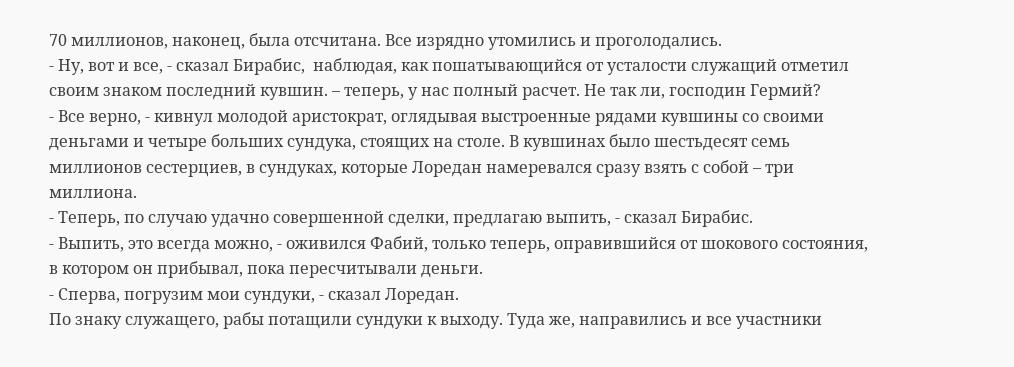70 миллионов, наконец, была отсчитана. Все изрядно утомились и проголодались.
- Ну, вот и все, - сказал Бирабис,  наблюдая, как пошатывающийся от усталости служащий отметил своим знаком последний кувшин. – теперь, у нас полный расчет. Не так ли, господин Гермий?
- Все верно, - кивнул молодой аристократ, оглядывая выстроенные рядами кувшины со своими деньгами и четыре больших сундука, стоящих на столе. В кувшинах было шестьдесят семь миллионов сестерциев, в сундуках, которые Лоредан намеревался сразу взять с собой – три миллиона.
- Теперь, по случаю удачно совершенной сделки, предлагаю выпить, - сказал Бирабис.
- Выпить, это всегда можно, - оживился Фабий, только теперь, оправившийся от шокового состояния, в котором он прибывал, пока пересчитывали деньги.
- Сперва, погрузим мои сундуки, - сказал Лоредан.
По знаку служащего, рабы потащили сундуки к выходу. Туда же, направились и все участники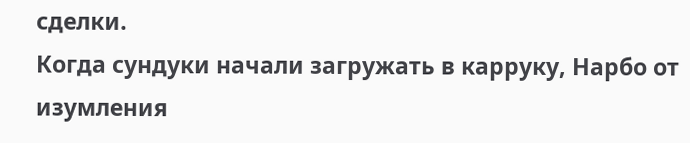сделки.
Когда сундуки начали загружать в карруку, Нарбо от изумления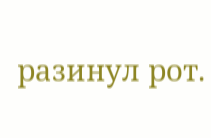разинул рот.